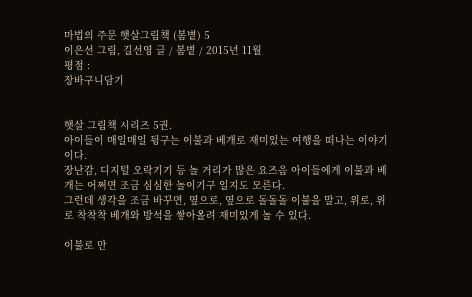마법의 주문 햇살그림책 (봄볕) 5
이은선 그림, 길선영 글 / 봄볕 / 2015년 11월
평점 :
장바구니담기


햇살 그림책 시리즈 5권.
아이들이 매일매일 뒹구는 이불과 베개로 재미있는 여행을 떠나는 이야기이다.
장난감, 디지털 오락기기 등 놀 거리가 많은 요즈음 아이들에게 이불과 베개는 어쩌면 조금 심심한 놀이기구 일지도 모른다.
그런데 생각을 조금 바꾸면, 옆으로, 옆으로 돌돌돌 이불을 말고, 위로, 위로 착착착 베개와 방석을 쌓아올려 재미있게 놀 수 있다.

이불로 만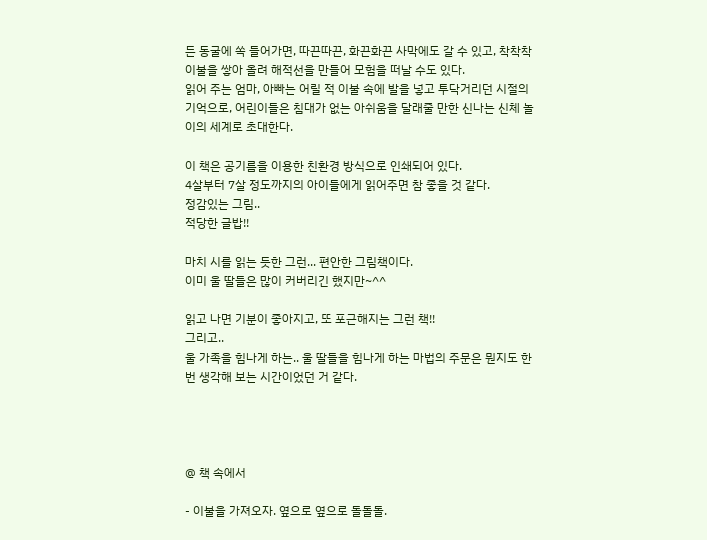든 동굴에 쏙 들어가면, 따끈따끈, 화끈화끈 사막에도 갈 수 있고, 착착착 이불을 쌓아 올려 해적선을 만들어 모험을 떠날 수도 있다.
읽어 주는 엄마, 아빠는 어릴 적 이불 속에 발을 넣고 투닥거리던 시절의 기억으로, 어린이들은 침대가 없는 아쉬움을 달래줄 만한 신나는 신체 놀이의 세계로 초대한다.

이 책은 공기름을 이용한 친환경 방식으로 인쇄되어 있다.
4살부터 7살 정도까지의 아이들에게 읽어주면 참 좋을 것 같다.
정감있는 그림..
적당한 글밥!!

마치 시를 읽는 듯한 그런... 편안한 그림책이다.
이미 울 딸들은 많이 커버리긴 했지만~^^

읽고 나면 기분이 좋아지고, 또 포근해지는 그런 책!!
그리고..
울 가족을 힘나게 하는.. 울 딸들을 힘나게 하는 마법의 주문은 뭔지도 한번 생각해 보는 시간이었던 거 같다.




@ 책 속에서

- 이불을 가져오자. 옆으로 옆으로 돌돌돌.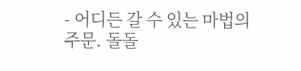- 어디든 갈 수 있는 마법의 주문. 돌돌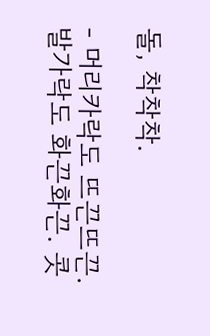돌, 착착착.

- 머리카락도 뜨끈뜨끈. 발가락도 화끈화끈. 콧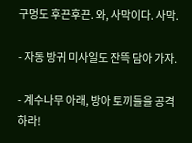구멍도 후끈후끈. 와, 사막이다. 사막.

- 자동 방귀 미사일도 잔뜩 담아 가자.

- 계수나무 아래, 방아 토끼들을 공격하라!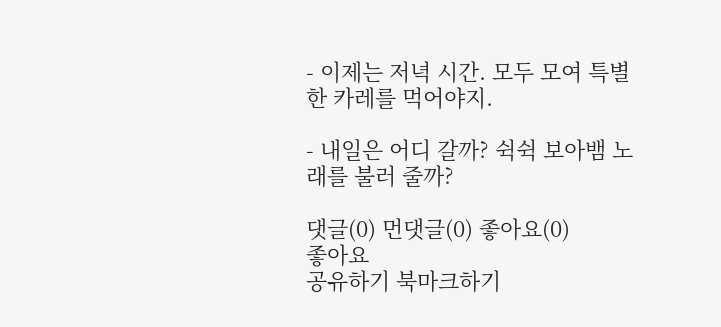- 이제는 저녁 시간. 모두 모여 특별한 카레를 먹어야지.

- 내일은 어디 갈까? 쉭쉭 보아뱀 노래를 불러 줄까?

댓글(0) 먼댓글(0) 좋아요(0)
좋아요
공유하기 북마크하기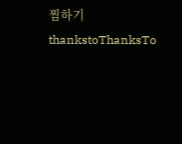찜하기 thankstoThanksTo